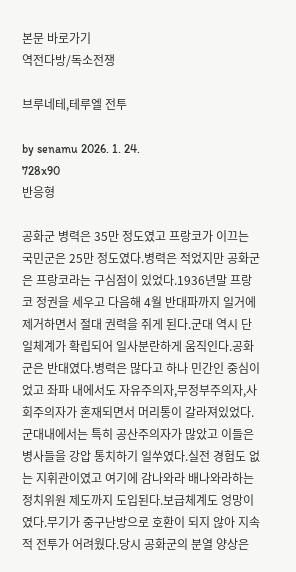본문 바로가기
역전다방/독소전쟁

브루네테,테루엘 전투

by senamu 2026. 1. 24.
728x90
반응형

공화군 병력은 35만 정도였고 프랑코가 이끄는 국민군은 25만 정도였다.병력은 적었지만 공화군은 프랑코라는 구심점이 있었다.1936년말 프랑코 정권을 세우고 다음해 4월 반대파까지 일거에 제거하면서 절대 권력을 쥐게 된다.군대 역시 단일체계가 확립되어 일사분란하게 움직인다.공화군은 반대였다.병력은 많다고 하나 민간인 중심이었고 좌파 내에서도 자유주의자,무정부주의자,사회주의자가 혼재되면서 머리통이 갈라져있었다.군대내에서는 특히 공산주의자가 많았고 이들은 병사들을 강압 통치하기 일쑤였다.실전 경험도 없는 지휘관이였고 여기에 감나와라 배나와라하는 정치위원 제도까지 도입된다.보급체계도 엉망이였다.무기가 중구난방으로 호환이 되지 않아 지속적 전투가 어려웠다.당시 공화군의 분열 양상은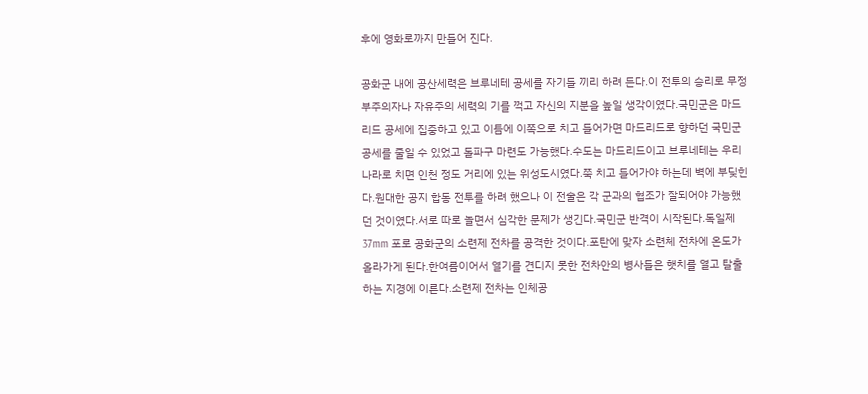후에 영화로까지 만들어 진다.

공화군 내에 공산세력은 브루네테 공세를 자기들 끼리 하려 든다.이 전투의 승리로 무정부주의자나 자유주의 세력의 기를 꺽고 자신의 지분을 높일 생각이였다.국민군은 마드리드 공세에 집중하고 있고 이틈에 이쪽으로 치고 들어가면 마드리드로 향하던 국민군 공세를 줄일 수 있었고 돌파구 마련도 가능했다.수도는 마드리드이고 브루네테는 우리나라로 치면 인천 정도 거리에 있는 위성도시였다.쭉 치고 들어가야 하는데 벽에 부딪힌다.원대한 공지 합동 전투를 하려 했으나 이 전술은 각 군과의 협조가 잘되어야 가능했던 것이였다.서로 따로 놀면서 심각한 문제가 생긴다.국민군 반격이 시작된다.독일제 37mm 포로 공화군의 소련제 전차를 공격한 것이다.포탄에 맞자 소련체 전차에 온도가 올라가게 된다.한여름이어서 열기를 견디지 못한 전차안의 병사들은 햇치를 열고 탈출하는 지경에 이른다.소련제 전차는 인체공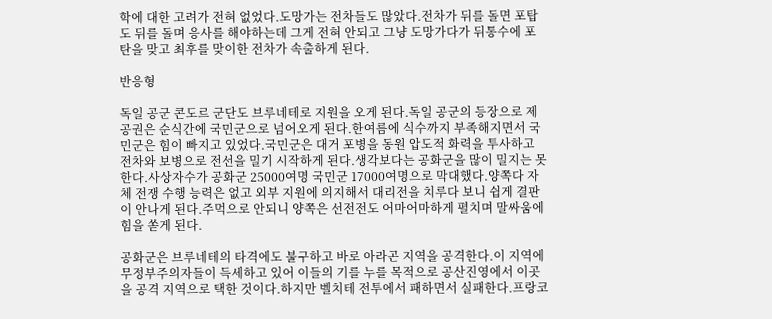학에 대한 고려가 전혀 없었다.도망가는 전차들도 많았다.전차가 뒤를 돌면 포탑도 뒤를 돌며 응사를 해야하는데 그게 전혀 안되고 그냥 도망가다가 뒤통수에 포탄을 맞고 최후를 맞이한 전차가 속출하게 된다.

반응형

독일 공군 콘도르 군단도 브루네테로 지원을 오게 된다.독일 공군의 등장으로 제공권은 순식간에 국민군으로 넘어오게 된다.한여름에 식수까지 부족해지면서 국민군은 힘이 빠지고 있었다.국민군은 대거 포병을 동원 압도적 화력을 투사하고 전차와 보병으로 전선을 밀기 시작하게 된다.생각보다는 공화군을 많이 밀지는 못한다.사상자수가 공화군 25000여명 국민군 17000여명으로 막대했다.양쪽다 자체 전쟁 수행 능력은 없고 외부 지원에 의지해서 대리전을 치루다 보니 쉽게 결판이 안나게 된다.주먹으로 안되니 양쪽은 선전전도 어마어마하게 펼치며 말싸움에 힘을 쏟게 된다.

공화군은 브루네테의 타격에도 불구하고 바로 아라곤 지역을 공격한다.이 지역에 무정부주의자들이 득세하고 있어 이들의 기를 누를 목적으로 공산진영에서 이곳을 공격 지역으로 택한 것이다.하지만 벨치테 전투에서 패하면서 실패한다.프랑코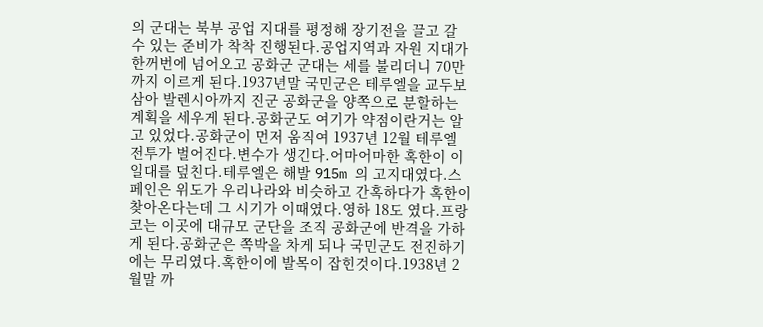의 군대는 북부 공업 지대를 평정해 장기전을 끌고 갈 수 있는 준비가 착착 진행된다.공업지역과 자원 지대가 한꺼번에 넘어오고 공화군 군대는 세를 불리더니 70만까지 이르게 된다.1937년말 국민군은 테루엘을 교두보 삼아 발렌시아까지 진군 공화군을 양쪽으로 분할하는 계획을 세우게 된다.공화군도 여기가 약점이란거는 알고 있었다.공화군이 먼저 움직여 1937년 12월 테루엘 전투가 벌어진다.변수가 생긴다.어마어마한 혹한이 이 일대를 덮친다.테루엘은 해발 915m 의 고지대였다.스페인은 위도가 우리나라와 비슷하고 간혹하다가 혹한이 찾아온다는데 그 시기가 이때였다.영하 18도 였다.프랑코는 이곳에 대규모 군단을 조직 공화군에 반격을 가하게 된다.공화군은 쪽박을 차게 되나 국민군도 전진하기에는 무리였다.혹한이에 발목이 잡힌것이다.1938년 2월말 까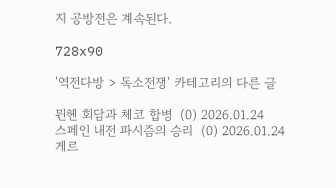지 공방전은 계속된다.

728x90

'역전다방 > 독소전쟁' 카테고리의 다른 글

뮌헨 회담과 체코 합병  (0) 2026.01.24
스페인 내전 파시즘의 승리  (0) 2026.01.24
게르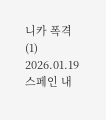니카 폭격  (1) 2026.01.19
스페인 내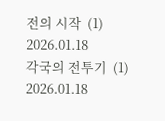전의 시작  (1) 2026.01.18
각국의 전투기  (1) 2026.01.18